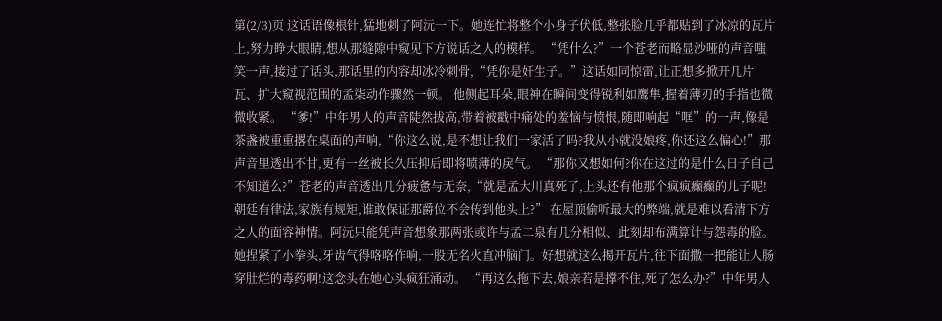第(2/3)页 这话语像根针,猛地刺了阿沅一下。她连忙将整个小身子伏低,整张脸几乎都贴到了冰凉的瓦片上,努力睁大眼睛,想从那缝隙中窥见下方说话之人的模样。 “凭什么?”一个苍老而略显沙哑的声音嗤笑一声,接过了话头,那话里的内容却冰冷刺骨,“凭你是奸生子。”这话如同惊雷,让正想多掀开几片瓦、扩大窥视范围的孟柒动作骤然一顿。 他侧起耳朵,眼神在瞬间变得锐利如鹰隼,握着薄刃的手指也微微收紧。 “爹!”中年男人的声音陡然拔高,带着被戳中痛处的羞恼与愤恨,随即响起“哐”的一声,像是茶盏被重重撂在桌面的声响,“你这么说,是不想让我们一家活了吗?我从小就没娘疼,你还这么偏心!”那声音里透出不甘,更有一丝被长久压抑后即将喷薄的戾气。 “那你又想如何?你在这过的是什么日子自己不知道么?”苍老的声音透出几分疲惫与无奈,“就是孟大川真死了,上头还有他那个疯疯癫癫的儿子呢!朝廷有律法,家族有规矩,谁敢保证那爵位不会传到他头上?” 在屋顶偷听最大的弊端,就是难以看清下方之人的面容神情。阿沅只能凭声音想象那两张或许与孟二泉有几分相似、此刻却布满算计与怨毒的脸。 她捏紧了小拳头,牙齿气得咯咯作响,一股无名火直冲脑门。好想就这么揭开瓦片,往下面撒一把能让人肠穿肚烂的毒药啊!这念头在她心头疯狂涌动。 “再这么拖下去,娘亲若是撑不住,死了怎么办?”中年男人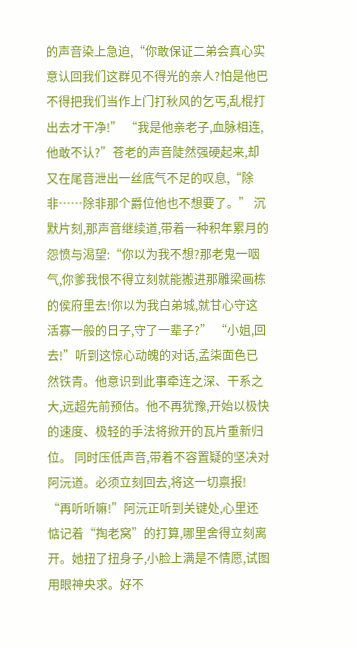的声音染上急迫,“你敢保证二弟会真心实意认回我们这群见不得光的亲人?怕是他巴不得把我们当作上门打秋风的乞丐,乱棍打出去才干净!” “我是他亲老子,血脉相连,他敢不认?”苍老的声音陡然强硬起来,却又在尾音泄出一丝底气不足的叹息,“除非……除非那个爵位他也不想要了。” 沉默片刻,那声音继续道,带着一种积年累月的怨愤与渴望:“你以为我不想?那老鬼一咽气,你爹我恨不得立刻就能搬进那雕梁画栋的侯府里去!你以为我白弟城,就甘心守这活寡一般的日子,守了一辈子?” “小姐,回去!”听到这惊心动魄的对话,孟柒面色已然铁青。他意识到此事牵连之深、干系之大,远超先前预估。他不再犹豫,开始以极快的速度、极轻的手法将掀开的瓦片重新归位。 同时压低声音,带着不容置疑的坚决对阿沅道。必须立刻回去,将这一切禀报! “再听听嘛!”阿沅正听到关键处,心里还惦记着“掏老窝”的打算,哪里舍得立刻离开。她扭了扭身子,小脸上满是不情愿,试图用眼神央求。好不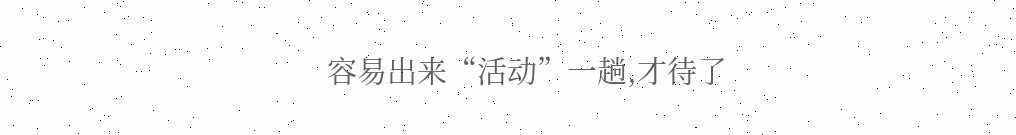容易出来“活动”一趟,才待了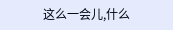这么一会儿,什么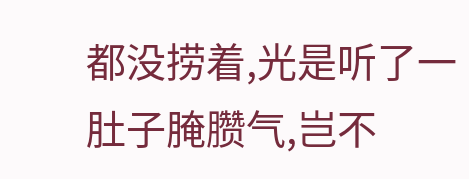都没捞着,光是听了一肚子腌臜气,岂不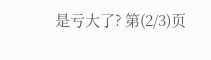是亏大了? 第(2/3)页